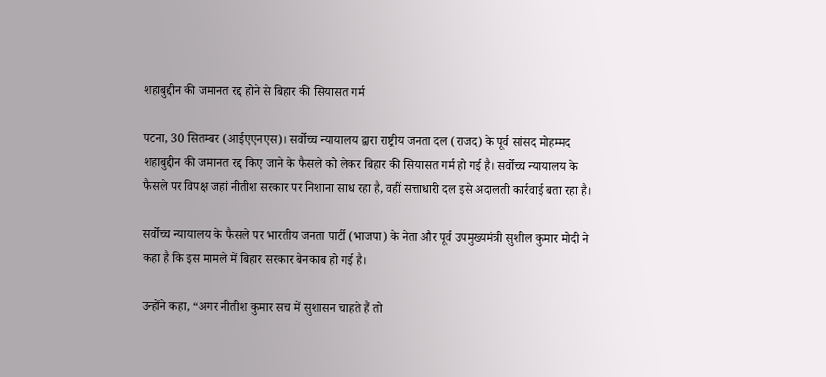शहाबुद्दीन की जमानत रद्द होने से बिहार की सियासत गर्म

पटना, 30 सितम्बर (आईएएनएस)। सर्वोच्च न्यायालय द्वारा राष्ट्रीय जनता दल (राजद) के पूर्व सांसद मोहम्मद शहाबुद्दीन की जमानत रद्द किए जाने के फैसले को लेकर बिहार की सियासत गर्म हो गई है। सर्वोच्च न्यायालय के फैसले पर विपक्ष जहां नीतीश सरकार पर निशाना साध रहा है, वहीं सत्ताधारी दल इसे अदालती कार्रवाई बता रहा है।

सर्वोच्च न्यायालय के फैसले पर भारतीय जनता पार्टी (भाजपा) के नेता और पूर्व उपमुख्यमंत्री सुशील कुमार मोदी ने कहा है कि इस मामले में बिहार सरकार बेनकाब हो गई है।

उन्होंने कहा, “अगर नीतीश कुमार सच में सुशासन चाहते हैं तो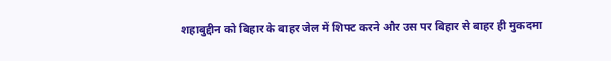शहाबुद्दीन को बिहार के बाहर जेल में शिफ्ट करने और उस पर बिहार से बाहर ही मुकदमा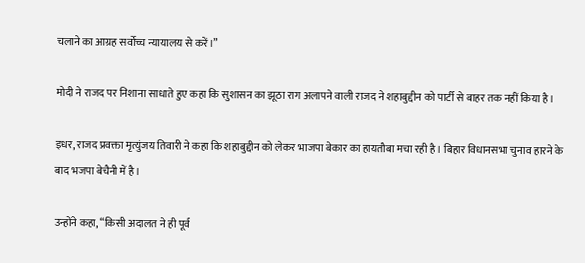चलाने का आग्रह सर्वोच्च न्यायालय से करें।”

मोदी ने राजद पर निशाना साधाते हुए कहा कि सुशासन का झूठा राग अलापने वाली राजद ने शहाबुद्दीन को पार्टी से बाहर तक नहीं किया है।

इधर, राजद प्रवक्ता मृत्युंजय तिवारी ने कहा कि शहाबुद्दीन को लेकर भाजपा बेकार का हायतौबा मचा रही है। बिहार विधानसभा चुनाव हारने के बाद भजपा बेचैनी में है।

उन्होंने कहा, “किसी अदालत ने ही पूर्व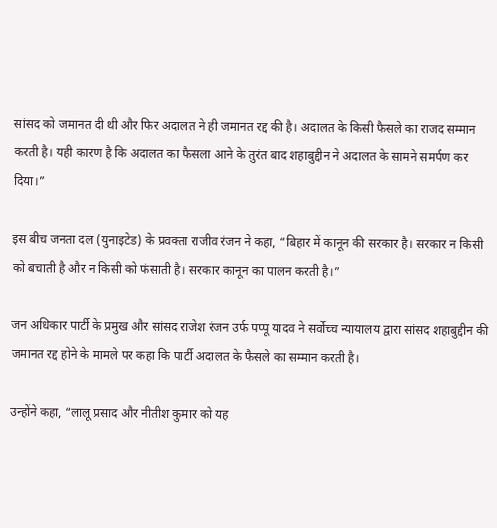सांसद को जमानत दी थी और फिर अदालत ने ही जमानत रद्द की है। अदालत के किसी फैसले का राजद सम्मान करती है। यही कारण है कि अदालत का फैसला आने के तुरंत बाद शहाबुद्दीन ने अदालत के सामने समर्पण कर दिया।”

इस बीच जनता दल (युनाइटेड) के प्रवक्ता राजीव रंजन ने कहा, “बिहार में कानून की सरकार है। सरकार न किसी को बचाती है और न किसी को फंसाती है। सरकार कानून का पालन करती है।”

जन अधिकार पार्टी के प्रमुख और सांसद राजेश रंजन उर्फ पप्पू यादव ने सर्वोच्च न्यायालय द्वारा सांसद शहाबुद्दीन की जमानत रद्द होने के मामले पर कहा कि पार्टी अदालत के फैसले का सम्मान करती है।

उन्होंने कहा, “लालू प्रसाद और नीतीश कुमार को यह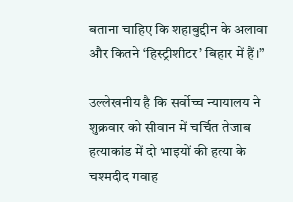बताना चाहिए कि शहाबुद्दीन के अलावा और कितने ‘हिस्ट्रीशीटर’ बिहार में हैं।”

उल्लेखनीय है कि सर्वोच्च न्यायालय ने शुक्रवार को सीवान में चर्चित तेजाब हत्याकांड में दो भाइयों की हत्या के चश्मदीद गवाह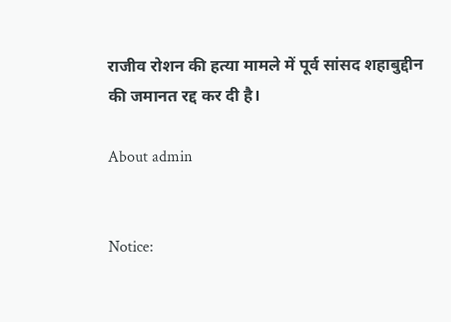राजीव रोशन की हत्या मामले में पूर्व सांसद शहाबुद्दीन की जमानत रद्द कर दी है।

About admin


Notice: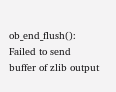ob_end_flush(): Failed to send buffer of zlib output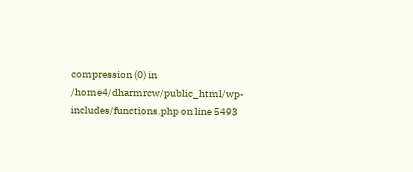compression (0) in /home4/dharmrcw/public_html/wp-includes/functions.php on line 5493